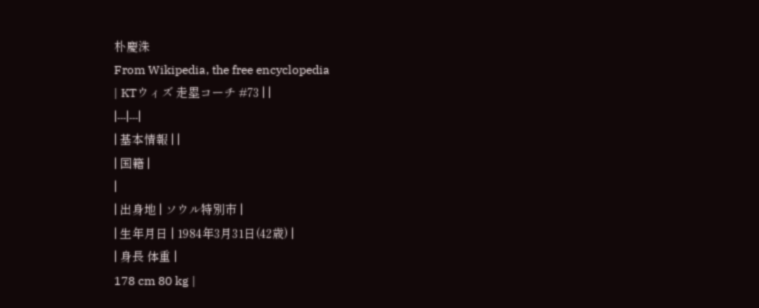朴慶洙
From Wikipedia, the free encyclopedia
| KTウィズ 走塁コーチ #73 | |
|---|---|
| 基本情報 | |
| 国籍 |
|
| 出身地 | ソウル特別市 |
| 生年月日 | 1984年3月31日(42歳) |
| 身長 体重 |
178 cm 80 kg |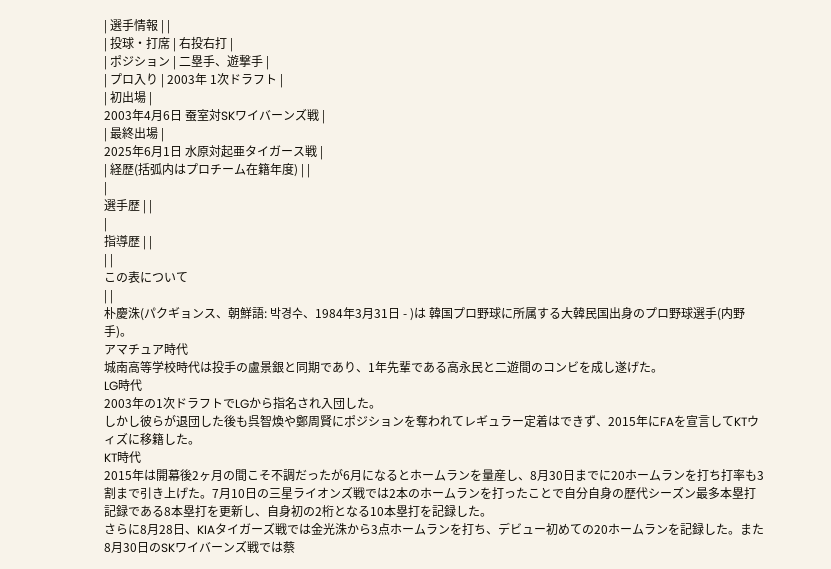| 選手情報 | |
| 投球・打席 | 右投右打 |
| ポジション | 二塁手、遊撃手 |
| プロ入り | 2003年 1次ドラフト |
| 初出場 |
2003年4月6日 蚕室対SKワイバーンズ戦 |
| 最終出場 |
2025年6月1日 水原対起亜タイガース戦 |
| 経歴(括弧内はプロチーム在籍年度) | |
|
選手歴 | |
|
指導歴 | |
| |
この表について
| |
朴慶洙(パクギョンス、朝鮮語: 박경수、1984年3月31日 - )は 韓国プロ野球に所属する大韓民国出身のプロ野球選手(内野手)。
アマチュア時代
城南高等学校時代は投手の盧景銀と同期であり、1年先輩である高永民と二遊間のコンビを成し遂げた。
LG時代
2003年の1次ドラフトでLGから指名され入団した。
しかし彼らが退団した後も呉智煥や鄭周賢にポジションを奪われてレギュラー定着はできず、2015年にFAを宣言してKTウィズに移籍した。
KT時代
2015年は開幕後2ヶ月の間こそ不調だったが6月になるとホームランを量産し、8月30日までに20ホームランを打ち打率も3割まで引き上げた。7月10日の三星ライオンズ戦では2本のホームランを打ったことで自分自身の歴代シーズン最多本塁打記録である8本塁打を更新し、自身初の2桁となる10本塁打を記録した。
さらに8月28日、KIAタイガーズ戦では金光洙から3点ホームランを打ち、デビュー初めての20ホームランを記録した。また8月30日のSKワイバーンズ戦では蔡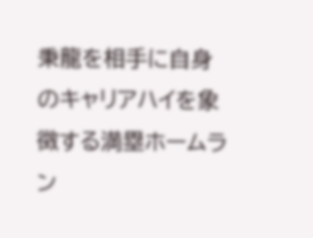秉龍を相手に自身のキャリアハイを象徴する満塁ホームラン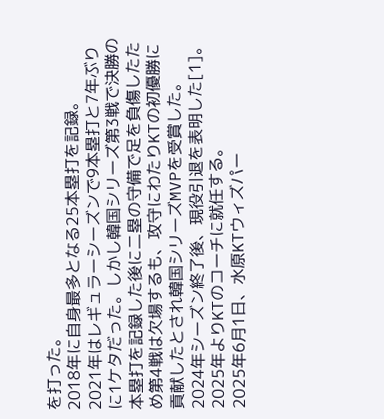を打った。
2018年に自身最多となる25本塁打を記録。
2021年はレギュラーシーズンで9本塁打と7年ぶりに1ケタだった。しかし韓国シリーズ第3戦で決勝の本塁打を記録した後に二塁の守備で足を負傷したため第4戦は欠場するも、攻守にわたりKTの初優勝に貢献したとされ韓国シリーズMVPを受賞した。
2024年シーズン終了後、現役引退を表明した[1]。2025年よりKTのコーチに就任する。
2025年6月1日、水原KTウィズパー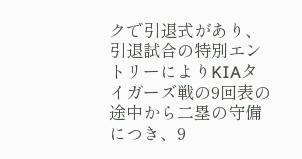クで引退式があり、引退試合の特別エントリーによりKIAタイガーズ戦の9回表の途中から二塁の守備につき、9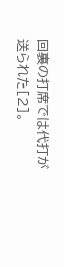回裏の打席では代打が送られた[2]。